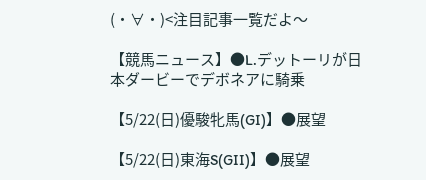(・∀・)<注目記事一覧だよ〜

【競馬ニュース】●L.デットーリが日本ダービーでデボネアに騎乗

【5/22(日)優駿牝馬(GI)】●展望

【5/22(日)東海S(GII)】●展望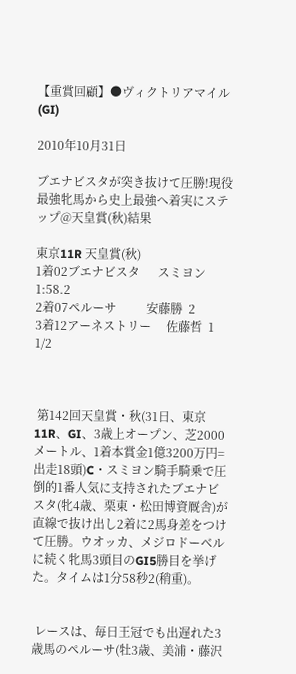【重賞回顧】●ヴィクトリアマイル(GI)

2010年10月31日

ブエナビスタが突き抜けて圧勝!現役最強牝馬から史上最強へ着実にステップ@天皇賞(秋)結果

東京11R 天皇賞(秋)
1着02ブエナビスタ      スミヨン 1:58.2
2着07ペルーサ          安藤勝  2
3着12アーネストリー     佐藤哲  1 1/2



 第142回天皇賞・秋(31日、東京11R、GI、3歳上オープン、芝2000メートル、1着本賞金1億3200万円=出走18頭)C・スミヨン騎手騎乗で圧倒的1番人気に支持されたブエナビスタ(牝4歳、栗東・松田博資厩舎)が直線で抜け出し2着に2馬身差をつけて圧勝。ウオッカ、メジロドーベルに続く牝馬3頭目のGI5勝目を挙げた。タイムは1分58秒2(稍重)。


 レースは、毎日王冠でも出遅れた3歳馬のペルーサ(牡3歳、美浦・藤沢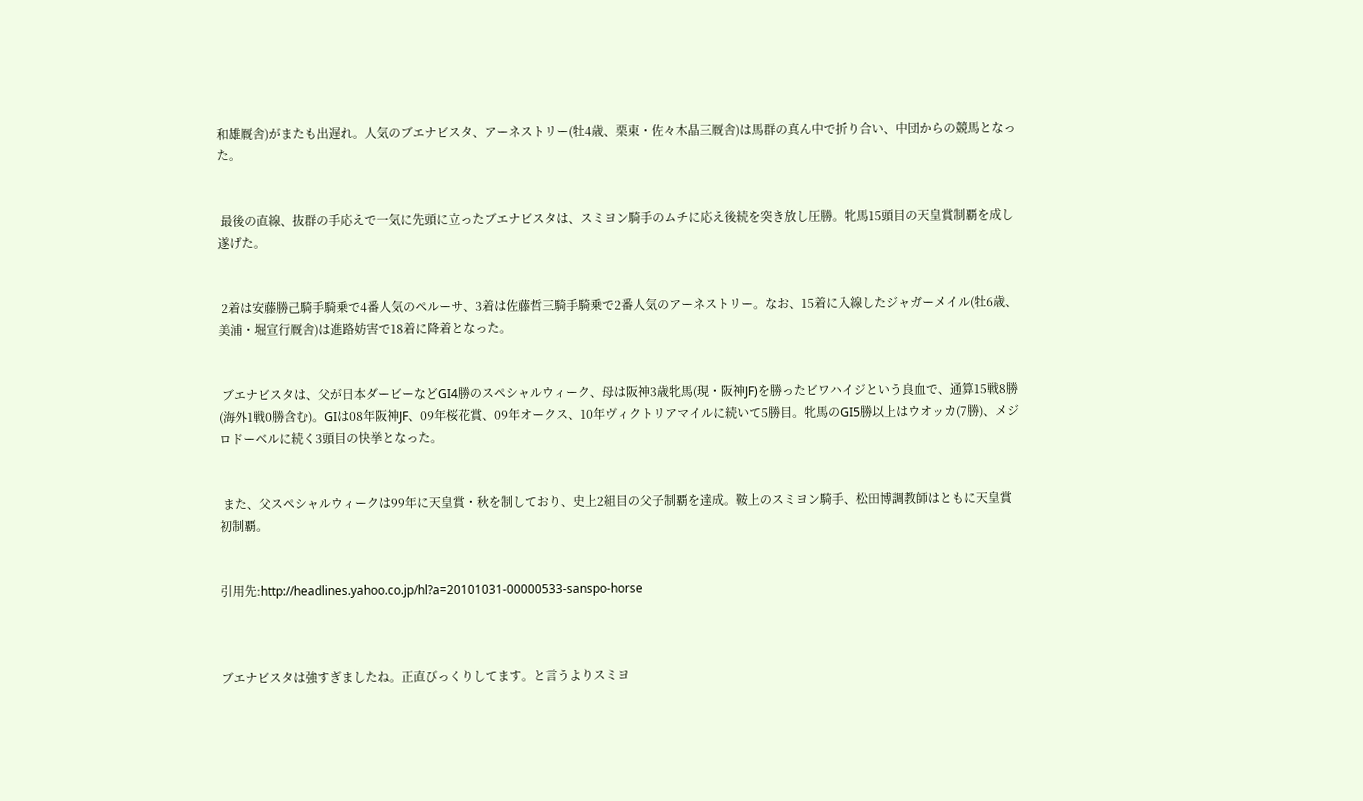和雄厩舎)がまたも出遅れ。人気のブエナビスタ、アーネストリー(牡4歳、栗東・佐々木晶三厩舎)は馬群の真ん中で折り合い、中団からの競馬となった。


 最後の直線、抜群の手応えで一気に先頭に立ったブエナビスタは、スミヨン騎手のムチに応え後続を突き放し圧勝。牝馬15頭目の天皇賞制覇を成し遂げた。


 2着は安藤勝己騎手騎乗で4番人気のペルーサ、3着は佐藤哲三騎手騎乗で2番人気のアーネストリー。なお、15着に入線したジャガーメイル(牡6歳、美浦・堀宣行厩舎)は進路妨害で18着に降着となった。


 ブエナビスタは、父が日本ダービーなどGI4勝のスペシャルウィーク、母は阪神3歳牝馬(現・阪神JF)を勝ったビワハイジという良血で、通算15戦8勝(海外1戦0勝含む)。GIは08年阪神JF、09年桜花賞、09年オークス、10年ヴィクトリアマイルに続いて5勝目。牝馬のGI5勝以上はウオッカ(7勝)、メジロドーベルに続く3頭目の快挙となった。


 また、父スペシャルウィークは99年に天皇賞・秋を制しており、史上2組目の父子制覇を達成。鞍上のスミヨン騎手、松田博調教師はともに天皇賞初制覇。


引用先:http://headlines.yahoo.co.jp/hl?a=20101031-00000533-sanspo-horse



ブエナビスタは強すぎましたね。正直びっくりしてます。と言うよりスミヨ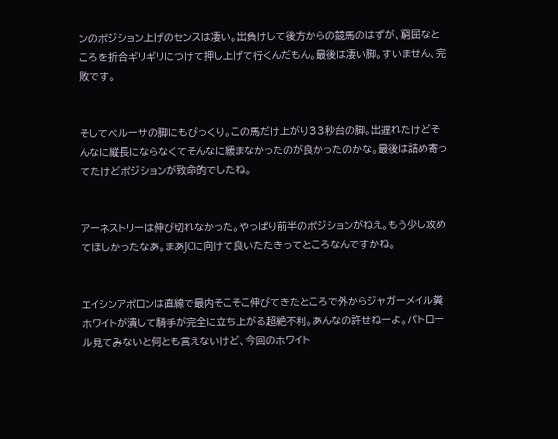ンのポジション上げのセンスは凄い。出負けして後方からの競馬のはずが、窮屈なところを折合ギリギリにつけて押し上げて行くんだもん。最後は凄い脚。すいません、完敗です。


そしてペルーサの脚にもびっくり。この馬だけ上がり33秒台の脚。出遅れたけどそんなに縦長にならなくてそんなに緩まなかったのが良かったのかな。最後は詰め寄ってたけどポジションが致命的でしたね。


アーネストリーは伸び切れなかった。やっぱり前半のポジションがねえ。もう少し攻めてほしかったなあ。まあJCに向けて良いたたきってところなんですかね。


エイシンアポロンは直線で最内そこそこ伸びてきたところで外からジャガーメイル糞ホワイトが潰して騎手が完全に立ち上がる超絶不利。あんなの許せねーよ。パトロール見てみないと何とも言えないけど、今回のホワイト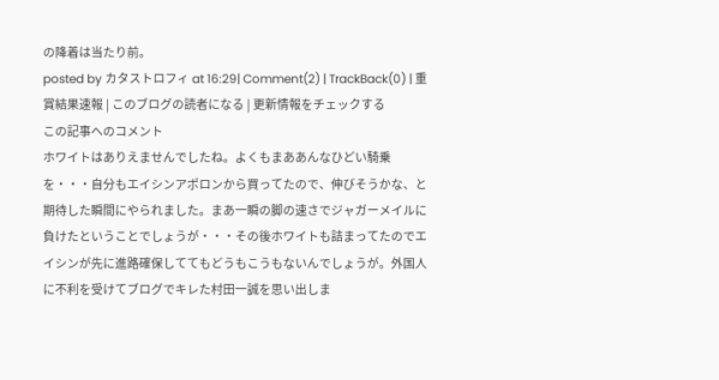の降着は当たり前。
posted by カタストロフィ at 16:29| Comment(2) | TrackBack(0) | 重賞結果速報 | このブログの読者になる | 更新情報をチェックする
この記事へのコメント
ホワイトはありえませんでしたね。よくもまああんなひどい騎乗を・・・自分もエイシンアポロンから買ってたので、伸びそうかな、と期待した瞬間にやられました。まあ一瞬の脚の速さでジャガーメイルに負けたということでしょうが・・・その後ホワイトも詰まってたのでエイシンが先に進路確保しててもどうもこうもないんでしょうが。外国人に不利を受けてブログでキレた村田一誠を思い出しま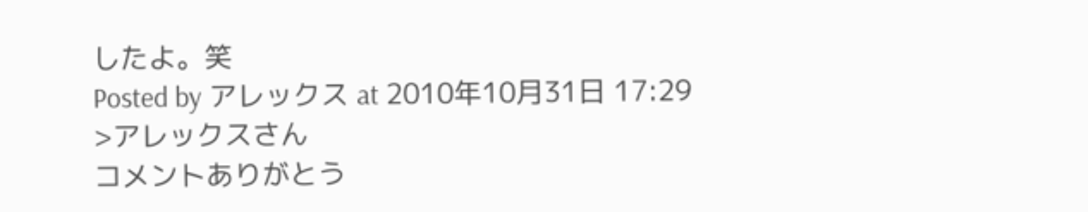したよ。笑
Posted by アレックス at 2010年10月31日 17:29
>アレックスさん
コメントありがとう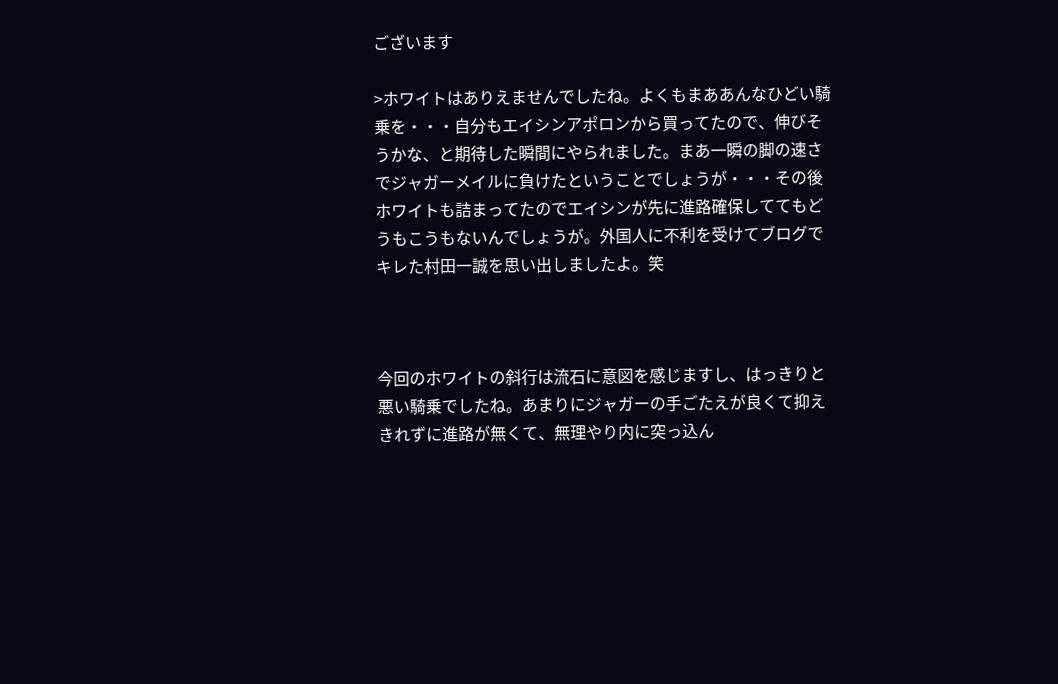ございます

>ホワイトはありえませんでしたね。よくもまああんなひどい騎乗を・・・自分もエイシンアポロンから買ってたので、伸びそうかな、と期待した瞬間にやられました。まあ一瞬の脚の速さでジャガーメイルに負けたということでしょうが・・・その後ホワイトも詰まってたのでエイシンが先に進路確保しててもどうもこうもないんでしょうが。外国人に不利を受けてブログでキレた村田一誠を思い出しましたよ。笑



今回のホワイトの斜行は流石に意図を感じますし、はっきりと悪い騎乗でしたね。あまりにジャガーの手ごたえが良くて抑えきれずに進路が無くて、無理やり内に突っ込ん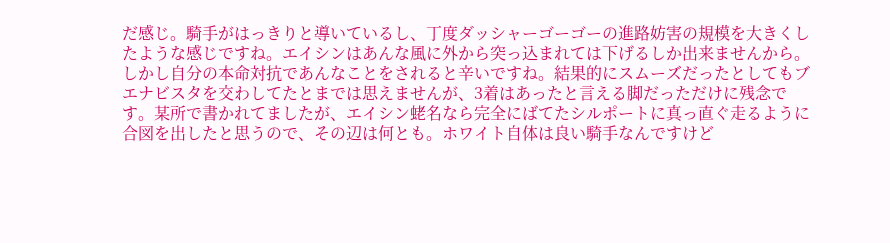だ感じ。騎手がはっきりと導いているし、丁度ダッシャーゴーゴーの進路妨害の規模を大きくしたような感じですね。エイシンはあんな風に外から突っ込まれては下げるしか出来ませんから。しかし自分の本命対抗であんなことをされると辛いですね。結果的にスムーズだったとしてもブエナビスタを交わしてたとまでは思えませんが、3着はあったと言える脚だっただけに残念です。某所で書かれてましたが、エイシン蛯名なら完全にばてたシルポートに真っ直ぐ走るように合図を出したと思うので、その辺は何とも。ホワイト自体は良い騎手なんですけど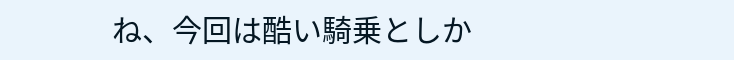ね、今回は酷い騎乗としか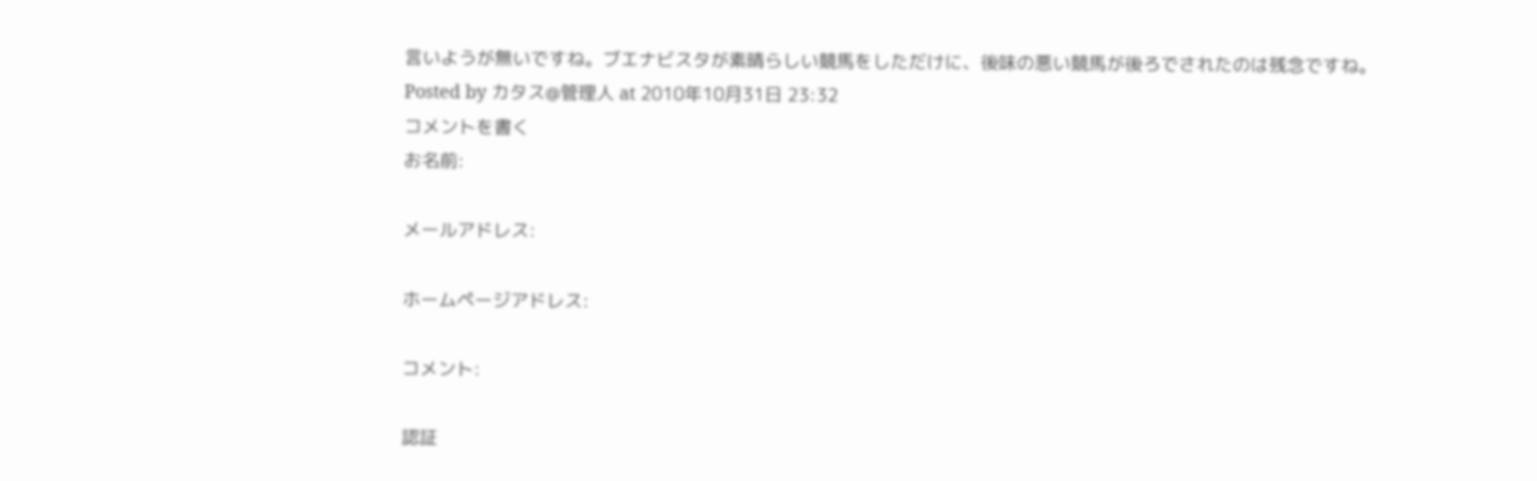言いようが無いですね。ブエナビスタが素晴らしい競馬をしただけに、後味の悪い競馬が後ろでされたのは残念ですね。
Posted by カタス@管理人 at 2010年10月31日 23:32
コメントを書く
お名前:

メールアドレス:

ホームページアドレス:

コメント:

認証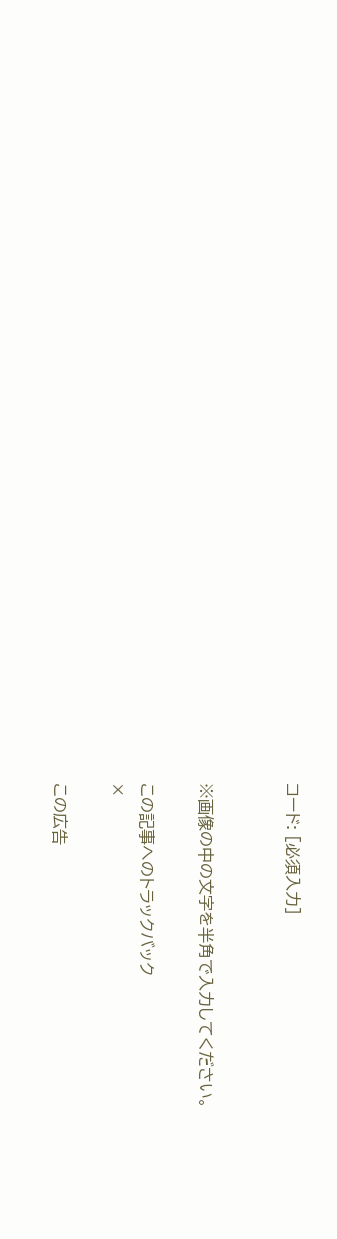コード: [必須入力]


※画像の中の文字を半角で入力してください。

この記事へのトラックバック
×

この広告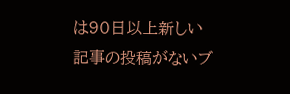は90日以上新しい記事の投稿がないブ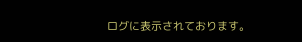ログに表示されております。